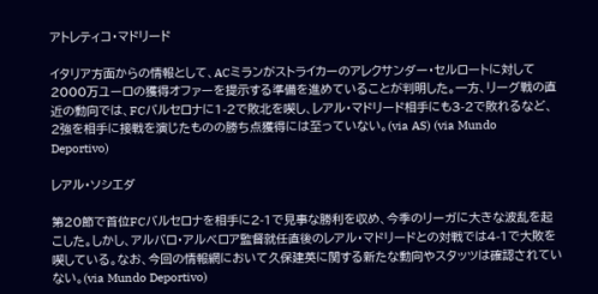アトレティコ・マドリード

イタリア方面からの情報として、ACミランがストライカーのアレクサンダー・セルロートに対して2000万ユーロの獲得オファーを提示する準備を進めていることが判明した。一方、リーグ戦の直近の動向では、FCバルセロナに1-2で敗北を喫し、レアル・マドリード相手にも3-2で敗れるなど、2強を相手に接戦を演じたものの勝ち点獲得には至っていない。(via AS) (via Mundo Deportivo)

レアル・ソシエダ

第20節で首位FCバルセロナを相手に2-1で見事な勝利を収め、今季のリーガに大きな波乱を起こした。しかし、アルバロ・アルベロア監督就任直後のレアル・マドリードとの対戦では4-1で大敗を喫している。なお、今回の情報網において久保建英に関する新たな動向やスタッツは確認されていない。(via Mundo Deportivo)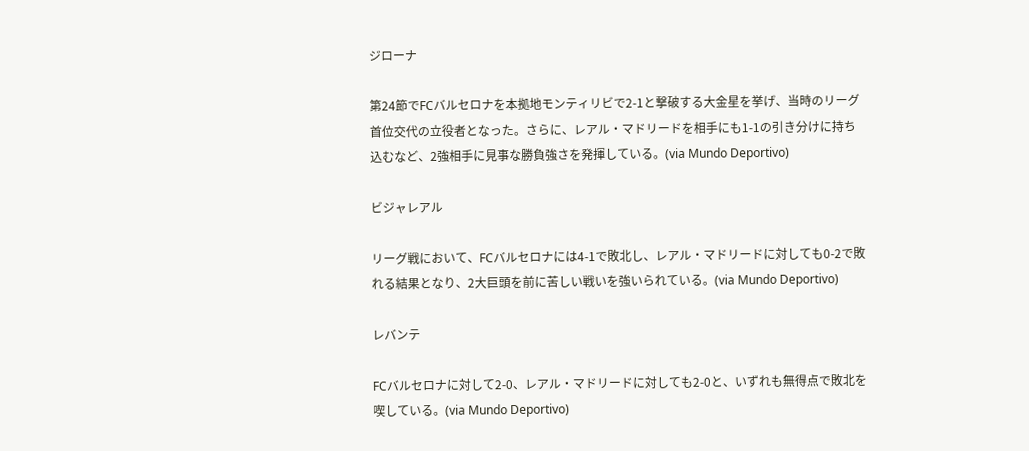ジローナ

第24節でFCバルセロナを本拠地モンティリビで2-1と撃破する大金星を挙げ、当時のリーグ首位交代の立役者となった。さらに、レアル・マドリードを相手にも1-1の引き分けに持ち込むなど、2強相手に見事な勝負強さを発揮している。(via Mundo Deportivo)

ビジャレアル

リーグ戦において、FCバルセロナには4-1で敗北し、レアル・マドリードに対しても0-2で敗れる結果となり、2大巨頭を前に苦しい戦いを強いられている。(via Mundo Deportivo)

レバンテ

FCバルセロナに対して2-0、レアル・マドリードに対しても2-0と、いずれも無得点で敗北を喫している。(via Mundo Deportivo)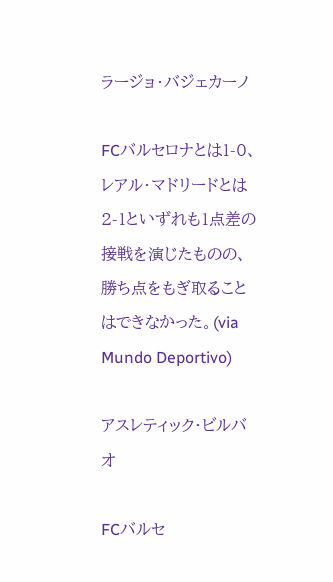ラージョ・バジェカーノ

FCバルセロナとは1-0、レアル・マドリードとは2-1といずれも1点差の接戦を演じたものの、勝ち点をもぎ取ることはできなかった。(via Mundo Deportivo)

アスレティック・ビルバオ

FCバルセ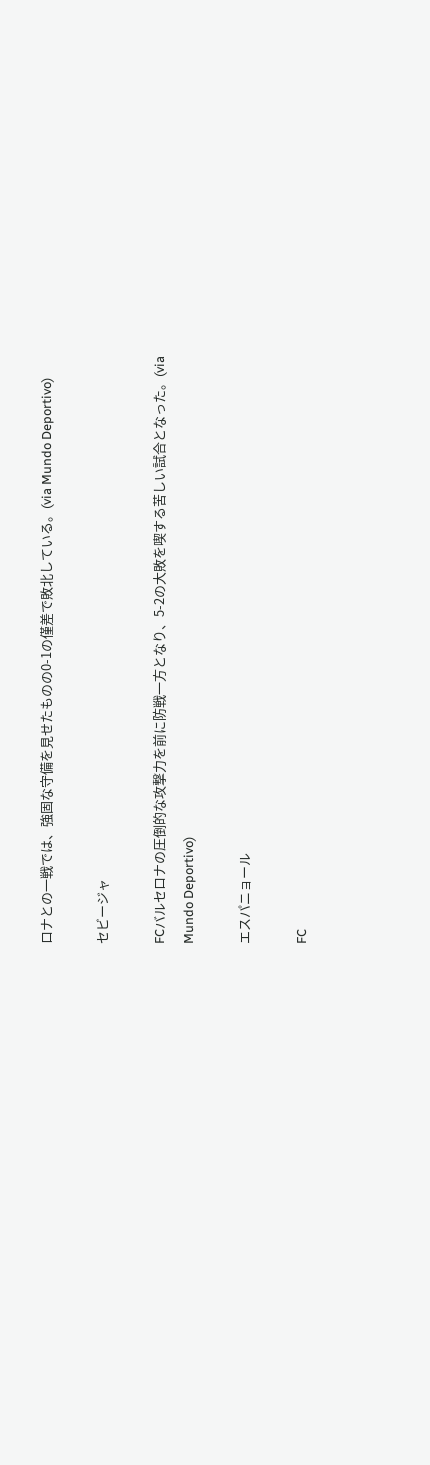ロナとの一戦では、強固な守備を見せたものの0-1の僅差で敗北している。(via Mundo Deportivo)

セビージャ

FCバルセロナの圧倒的な攻撃力を前に防戦一方となり、5-2の大敗を喫する苦しい試合となった。(via Mundo Deportivo)

エスパニョール

FC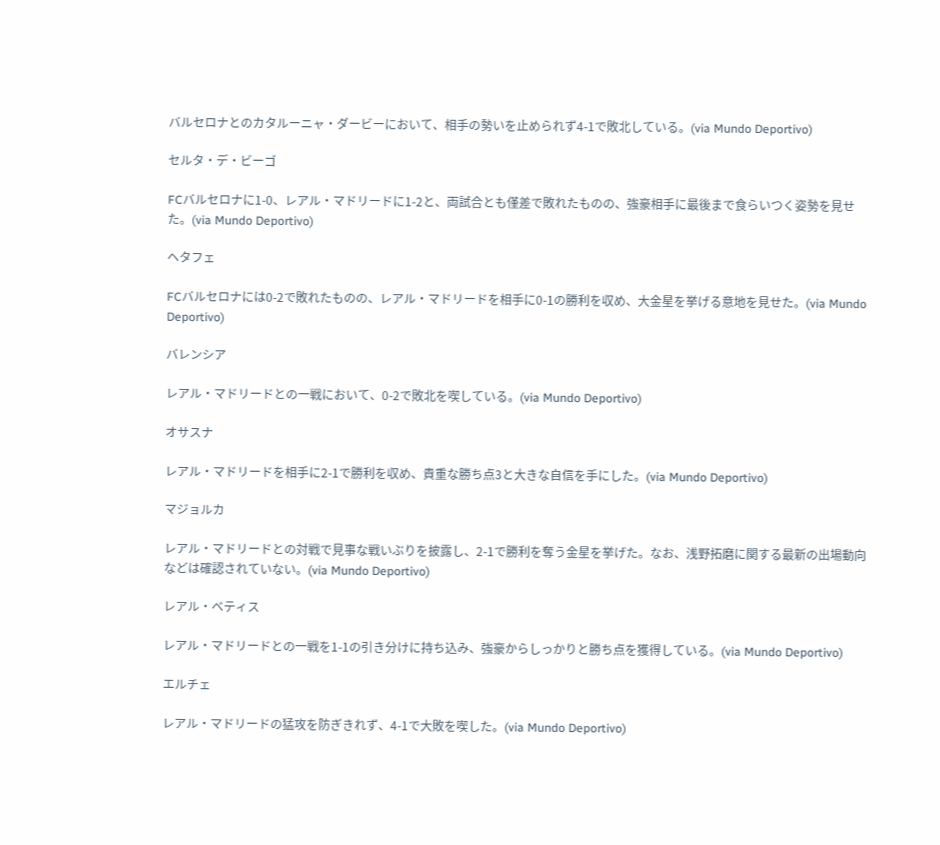バルセロナとのカタルーニャ・ダービーにおいて、相手の勢いを止められず4-1で敗北している。(via Mundo Deportivo)

セルタ・デ・ビーゴ

FCバルセロナに1-0、レアル・マドリードに1-2と、両試合とも僅差で敗れたものの、強豪相手に最後まで食らいつく姿勢を見せた。(via Mundo Deportivo)

ヘタフェ

FCバルセロナには0-2で敗れたものの、レアル・マドリードを相手に0-1の勝利を収め、大金星を挙げる意地を見せた。(via Mundo Deportivo)

バレンシア

レアル・マドリードとの一戦において、0-2で敗北を喫している。(via Mundo Deportivo)

オサスナ

レアル・マドリードを相手に2-1で勝利を収め、貴重な勝ち点3と大きな自信を手にした。(via Mundo Deportivo)

マジョルカ

レアル・マドリードとの対戦で見事な戦いぶりを披露し、2-1で勝利を奪う金星を挙げた。なお、浅野拓磨に関する最新の出場動向などは確認されていない。(via Mundo Deportivo)

レアル・ベティス

レアル・マドリードとの一戦を1-1の引き分けに持ち込み、強豪からしっかりと勝ち点を獲得している。(via Mundo Deportivo)

エルチェ

レアル・マドリードの猛攻を防ぎきれず、4-1で大敗を喫した。(via Mundo Deportivo)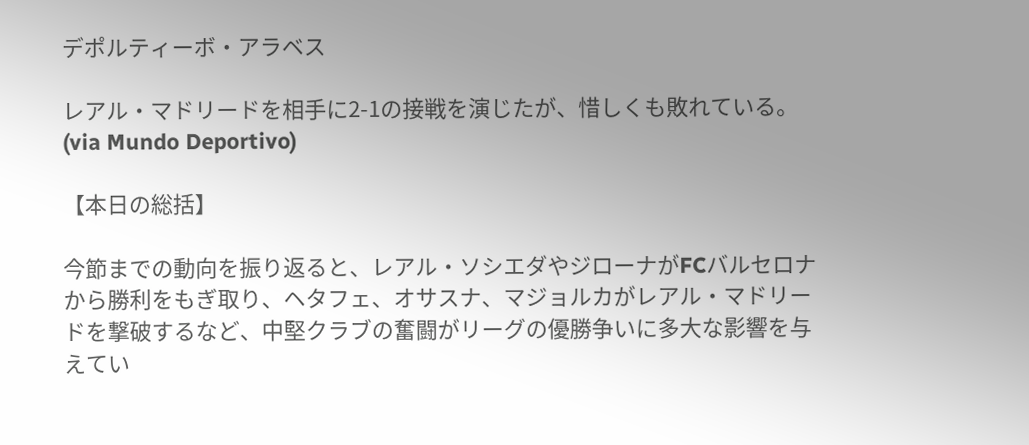デポルティーボ・アラベス

レアル・マドリードを相手に2-1の接戦を演じたが、惜しくも敗れている。(via Mundo Deportivo)

【本日の総括】

今節までの動向を振り返ると、レアル・ソシエダやジローナがFCバルセロナから勝利をもぎ取り、ヘタフェ、オサスナ、マジョルカがレアル・マドリードを撃破するなど、中堅クラブの奮闘がリーグの優勝争いに多大な影響を与えてい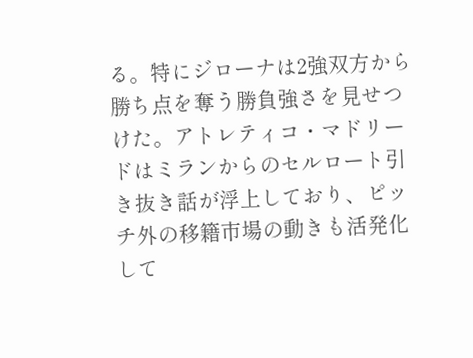る。特にジローナは2強双方から勝ち点を奪う勝負強さを見せつけた。アトレティコ・マドリードはミランからのセルロート引き抜き話が浮上しており、ピッチ外の移籍市場の動きも活発化して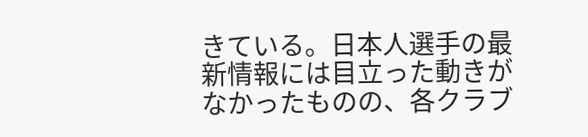きている。日本人選手の最新情報には目立った動きがなかったものの、各クラブ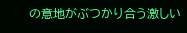の意地がぶつかり合う激しい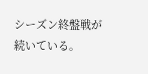シーズン終盤戦が続いている。